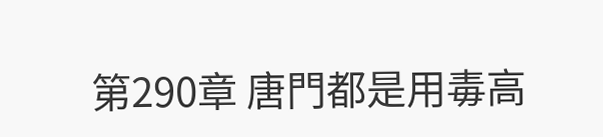第290章 唐門都是用毒高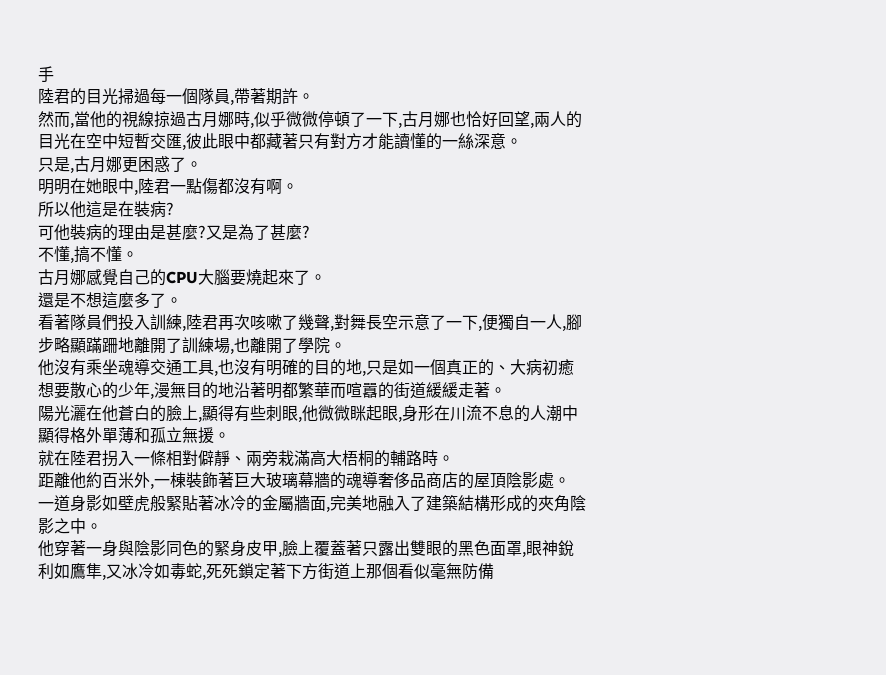手
陸君的目光掃過每一個隊員,帶著期許。
然而,當他的視線掠過古月娜時,似乎微微停頓了一下,古月娜也恰好回望,兩人的目光在空中短暫交匯,彼此眼中都藏著只有對方才能讀懂的一絲深意。
只是,古月娜更困惑了。
明明在她眼中,陸君一點傷都沒有啊。
所以他這是在裝病?
可他裝病的理由是甚麼?又是為了甚麼?
不懂,搞不懂。
古月娜感覺自己的CPU大腦要燒起來了。
還是不想這麼多了。
看著隊員們投入訓練,陸君再次咳嗽了幾聲,對舞長空示意了一下,便獨自一人,腳步略顯蹣跚地離開了訓練場,也離開了學院。
他沒有乘坐魂導交通工具,也沒有明確的目的地,只是如一個真正的、大病初癒想要散心的少年,漫無目的地沿著明都繁華而喧囂的街道緩緩走著。
陽光灑在他蒼白的臉上,顯得有些刺眼,他微微眯起眼,身形在川流不息的人潮中顯得格外單薄和孤立無援。
就在陸君拐入一條相對僻靜、兩旁栽滿高大梧桐的輔路時。
距離他約百米外,一棟裝飾著巨大玻璃幕牆的魂導奢侈品商店的屋頂陰影處。
一道身影如壁虎般緊貼著冰冷的金屬牆面,完美地融入了建築結構形成的夾角陰影之中。
他穿著一身與陰影同色的緊身皮甲,臉上覆蓋著只露出雙眼的黑色面罩,眼神銳利如鷹隼,又冰冷如毒蛇,死死鎖定著下方街道上那個看似毫無防備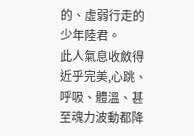的、虛弱行走的少年陸君。
此人氣息收斂得近乎完美,心跳、呼吸、體溫、甚至魂力波動都降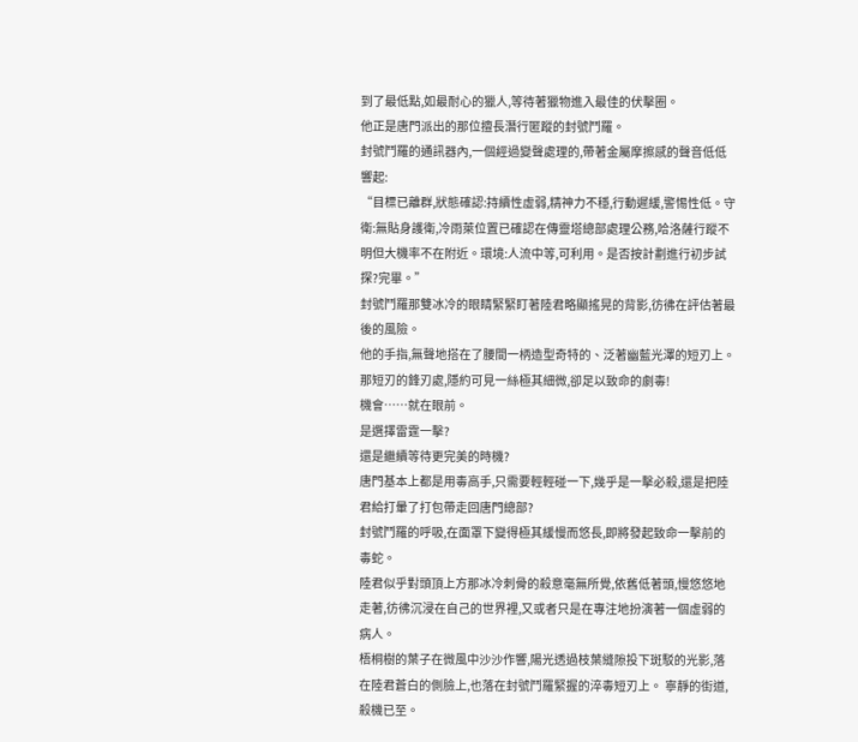到了最低點,如最耐心的獵人,等待著獵物進入最佳的伏擊圈。
他正是唐門派出的那位擅長潛行匿蹤的封號鬥羅。
封號鬥羅的通訊器內,一個經過變聲處理的,帶著金屬摩擦感的聲音低低響起:
“目標已離群,狀態確認:持續性虛弱,精神力不穩,行動遲緩,警惕性低。守衛:無貼身護衛,冷雨萊位置已確認在傳靈塔總部處理公務,哈洛薩行蹤不明但大機率不在附近。環境:人流中等,可利用。是否按計劃進行初步試探?完畢。”
封號鬥羅那雙冰冷的眼睛緊緊盯著陸君略顯搖晃的背影,彷彿在評估著最後的風險。
他的手指,無聲地搭在了腰間一柄造型奇特的、泛著幽藍光澤的短刃上。
那短刃的鋒刃處,隱約可見一絲極其細微,卻足以致命的劇毒!
機會……就在眼前。
是選擇雷霆一擊?
還是繼續等待更完美的時機?
唐門基本上都是用毒高手,只需要輕輕碰一下,幾乎是一擊必殺,還是把陸君給打暈了打包帶走回唐門總部?
封號鬥羅的呼吸,在面罩下變得極其緩慢而悠長,即將發起致命一擊前的毒蛇。
陸君似乎對頭頂上方那冰冷刺骨的殺意毫無所覺,依舊低著頭,慢悠悠地走著,彷彿沉浸在自己的世界裡,又或者只是在專注地扮演著一個虛弱的病人。
梧桐樹的葉子在微風中沙沙作響,陽光透過枝葉縫隙投下斑駁的光影,落在陸君蒼白的側臉上,也落在封號鬥羅緊握的淬毒短刃上。 寧靜的街道,殺機已至。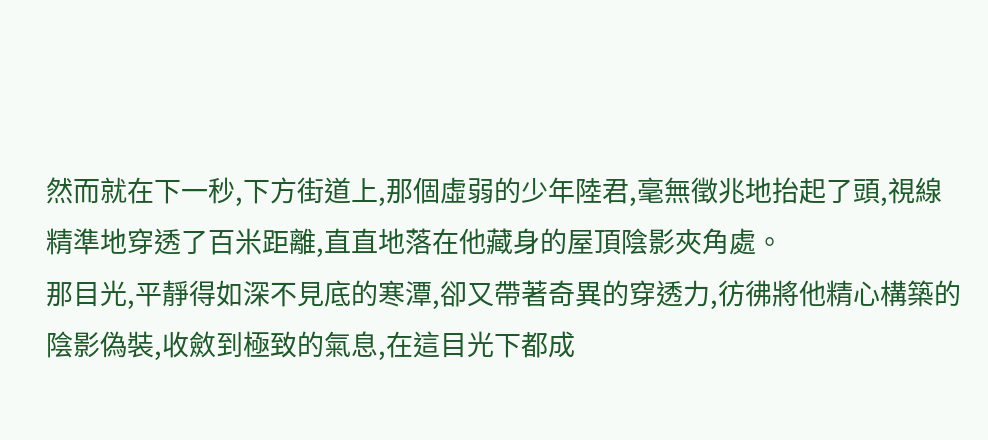然而就在下一秒,下方街道上,那個虛弱的少年陸君,毫無徵兆地抬起了頭,視線精準地穿透了百米距離,直直地落在他藏身的屋頂陰影夾角處。
那目光,平靜得如深不見底的寒潭,卻又帶著奇異的穿透力,彷彿將他精心構築的陰影偽裝,收斂到極致的氣息,在這目光下都成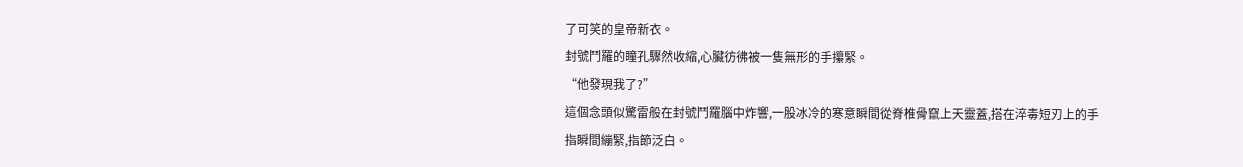了可笑的皇帝新衣。
封號鬥羅的瞳孔驟然收縮,心臟彷彿被一隻無形的手攥緊。
“他發現我了?”
這個念頭似驚雷般在封號鬥羅腦中炸響,一股冰冷的寒意瞬間從脊椎骨竄上天靈蓋,搭在淬毒短刃上的手指瞬間繃緊,指節泛白。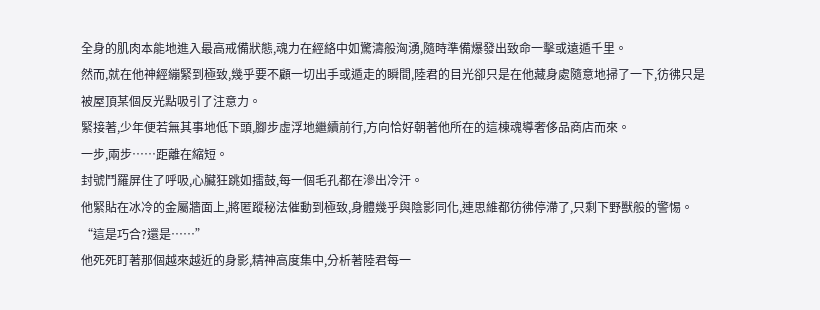全身的肌肉本能地進入最高戒備狀態,魂力在經絡中如驚濤般洶湧,隨時準備爆發出致命一擊或遠遁千里。
然而,就在他神經繃緊到極致,幾乎要不顧一切出手或遁走的瞬間,陸君的目光卻只是在他藏身處隨意地掃了一下,彷彿只是被屋頂某個反光點吸引了注意力。
緊接著,少年便若無其事地低下頭,腳步虛浮地繼續前行,方向恰好朝著他所在的這棟魂導奢侈品商店而來。
一步,兩步……距離在縮短。
封號鬥羅屏住了呼吸,心臟狂跳如擂鼓,每一個毛孔都在滲出冷汗。
他緊貼在冰冷的金屬牆面上,將匿蹤秘法催動到極致,身體幾乎與陰影同化,連思維都彷彿停滯了,只剩下野獸般的警惕。
“這是巧合?還是……”
他死死盯著那個越來越近的身影,精神高度集中,分析著陸君每一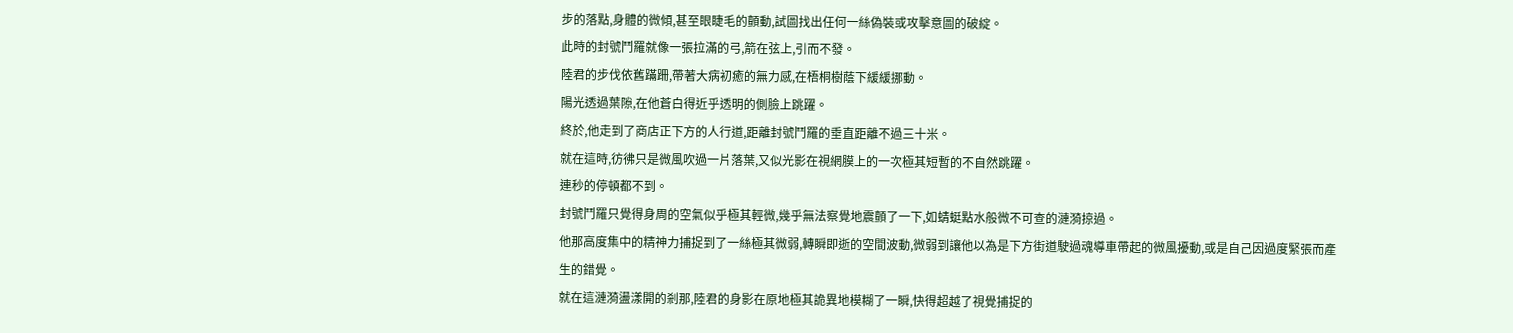步的落點,身體的微傾,甚至眼睫毛的顫動,試圖找出任何一絲偽裝或攻擊意圖的破綻。
此時的封號鬥羅就像一張拉滿的弓,箭在弦上,引而不發。
陸君的步伐依舊蹣跚,帶著大病初癒的無力感,在梧桐樹蔭下緩緩挪動。
陽光透過葉隙,在他蒼白得近乎透明的側臉上跳躍。
終於,他走到了商店正下方的人行道,距離封號鬥羅的垂直距離不過三十米。
就在這時,彷彿只是微風吹過一片落葉,又似光影在視網膜上的一次極其短暫的不自然跳躍。
連秒的停頓都不到。
封號鬥羅只覺得身周的空氣似乎極其輕微,幾乎無法察覺地震顫了一下,如蜻蜓點水般微不可查的漣漪掠過。
他那高度集中的精神力捕捉到了一絲極其微弱,轉瞬即逝的空間波動,微弱到讓他以為是下方街道駛過魂導車帶起的微風擾動,或是自己因過度緊張而產生的錯覺。
就在這漣漪盪漾開的剎那,陸君的身影在原地極其詭異地模糊了一瞬,快得超越了視覺捕捉的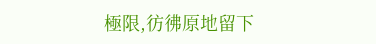極限,彷彿原地留下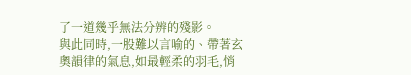了一道幾乎無法分辨的殘影。
與此同時,一股難以言喻的、帶著玄奧韻律的氣息,如最輕柔的羽毛,悄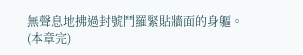無聲息地拂過封號鬥羅緊貼牆面的身軀。
(本章完)